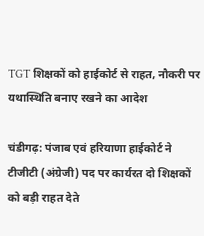TGT शिक्षकों को हाईकोर्ट से राहत, नौकरी पर यथास्थिति बनाए रखने का आदेश

चंडीगढ़: पंजाब एवं हरियाणा हाईकोर्ट ने टीजीटी (अंग्रेजी) पद पर कार्यरत दो शिक्षकों को बड़ी राहत देते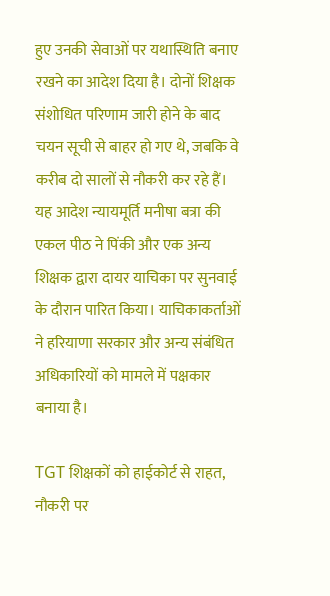हुए उनकी सेवाओं पर यथास्थिति बनाए रखने का आदेश दिया है। दोनों शिक्षक संशोधित परिणाम जारी होने के बाद चयन सूची से बाहर हो गए थे, जबकि वे करीब दो सालों से नौकरी कर रहे हैं। यह आदेश न्यायमूर्ति मनीषा बत्रा की एकल पीठ ने पिंकी और एक अन्य शिक्षक द्वारा दायर याचिका पर सुनवाई के दौरान पारित किया। याचिकाकर्ताओं ने हरियाणा सरकार और अन्य संबंधित अधिकारियों को मामले में पक्षकार बनाया है।

TGT शिक्षकों को हाईकोर्ट से राहत, नौकरी पर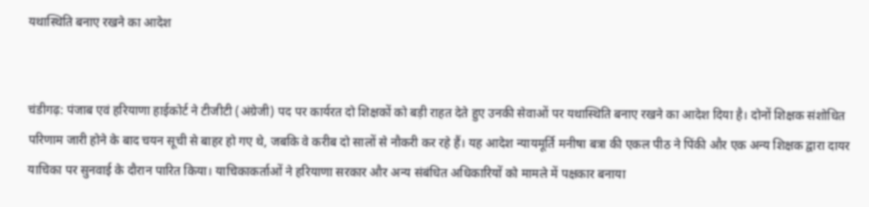यथास्थिति बनाए रखने का आदेश


चंडीगढ़: पंजाब एवं हरियाणा हाईकोर्ट ने टीजीटी (अंग्रेजी) पद पर कार्यरत दो शिक्षकों को बड़ी राहत देते हुए उनकी सेवाओं पर यथास्थिति बनाए रखने का आदेश दिया है। दोनों शिक्षक संशोधित परिणाम जारी होने के बाद चयन सूची से बाहर हो गए थे, जबकि वे करीब दो सालों से नौकरी कर रहे हैं। यह आदेश न्यायमूर्ति मनीषा बत्रा की एकल पीठ ने पिंकी और एक अन्य शिक्षक द्वारा दायर याचिका पर सुनवाई के दौरान पारित किया। याचिकाकर्ताओं ने हरियाणा सरकार और अन्य संबंधित अधिकारियों को मामले में पक्षकार बनाया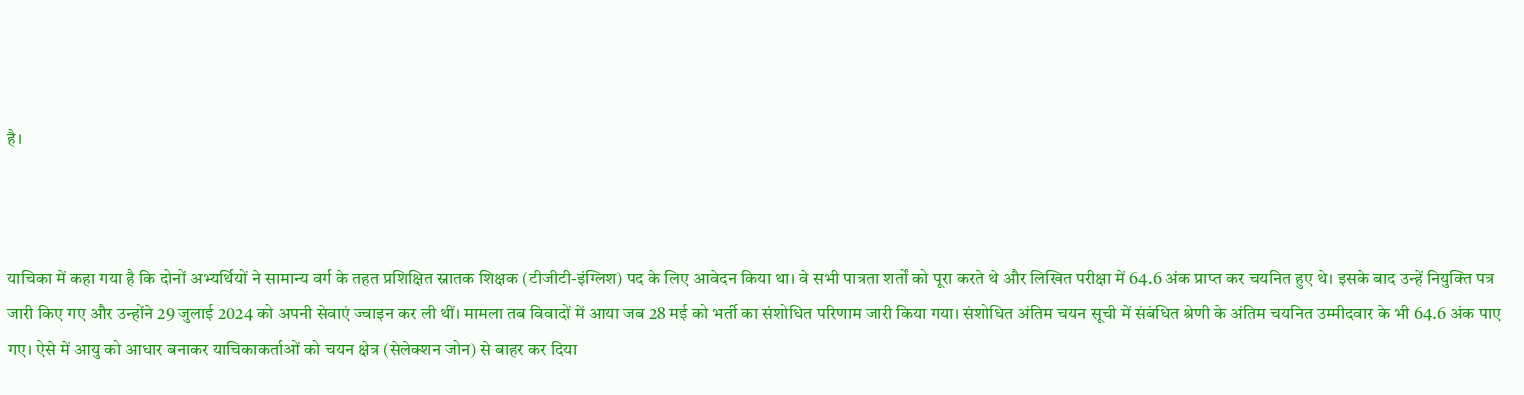है।



याचिका में कहा गया है कि दोनों अभ्यर्थियों ने सामान्य वर्ग के तहत प्रशिक्षित स्नातक शिक्षक (टीजीटी-इंग्लिश) पद के लिए आवेदन किया था। वे सभी पात्रता शर्तों को पूरा करते थे और लिखित परीक्षा में 64.6 अंक प्राप्त कर चयनित हुए थे। इसके बाद उन्हें नियुक्ति पत्र जारी किए गए और उन्होंने 29 जुलाई 2024 को अपनी सेवाएं ज्वाइन कर ली थीं। मामला तब विवादों में आया जब 28 मई को भर्ती का संशोधित परिणाम जारी किया गया। संशोधित अंतिम चयन सूची में संबंधित श्रेणी के अंतिम चयनित उम्मीदवार के भी 64.6 अंक पाए गए। ऐसे में आयु को आधार बनाकर याचिकाकर्ताओं को चयन क्षेत्र (सेलेक्शन जोन) से बाहर कर दिया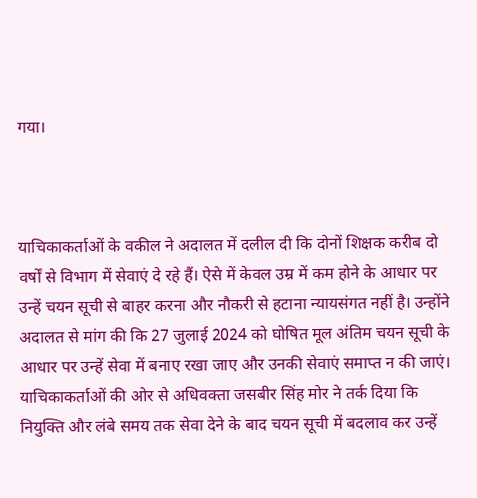गया।



याचिकाकर्ताओं के वकील ने अदालत में दलील दी कि दोनों शिक्षक करीब दो वर्षों से विभाग में सेवाएं दे रहे हैं। ऐसे में केवल उम्र में कम होने के आधार पर उन्हें चयन सूची से बाहर करना और नौकरी से हटाना न्यायसंगत नहीं है। उन्होंने अदालत से मांग की कि 27 जुलाई 2024 को घोषित मूल अंतिम चयन सूची के आधार पर उन्हें सेवा में बनाए रखा जाए और उनकी सेवाएं समाप्त न की जाएं। याचिकाकर्ताओं की ओर से अधिवक्ता जसबीर सिंह मोर ने तर्क दिया कि नियुक्ति और लंबे समय तक सेवा देने के बाद चयन सूची में बदलाव कर उन्हें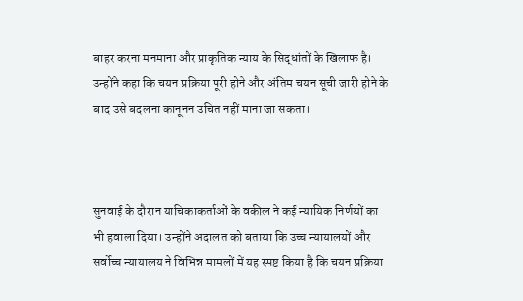बाहर करना मनमाना और प्राकृतिक न्याय के सिद्धांतों के खिलाफ है। उन्होंने कहा कि चयन प्रक्रिया पूरी होने और अंतिम चयन सूची जारी होने के बाद उसे बदलना कानूनन उचित नहीं माना जा सकता।



सुनवाई के दौरान याचिकाकर्ताओं के वकील ने कई न्यायिक निर्णयों का भी हवाला दिया। उन्होंने अदालत को बताया कि उच्च न्यायालयों और सर्वोच्च न्यायालय ने विभिन्न मामलों में यह स्पष्ट किया है कि चयन प्रक्रिया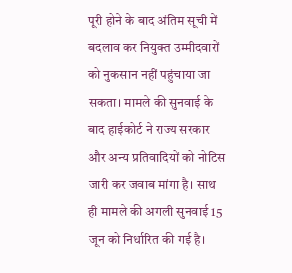पूरी होने के बाद अंतिम सूची में बदलाव कर नियुक्त उम्मीदवारों को नुकसान नहीं पहुंचाया जा सकता। मामले की सुनवाई के बाद हाईकोर्ट ने राज्य सरकार और अन्य प्रतिवादियों को नोटिस जारी कर जवाब मांगा है। साथ ही मामले की अगली सुनवाई 15 जून को निर्धारित की गई है।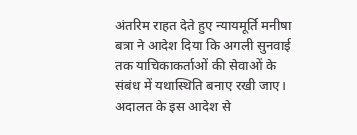अंतरिम राहत देते हुए न्यायमूर्ति मनीषा बत्रा ने आदेश दिया कि अगली सुनवाई तक याचिकाकर्ताओं की सेवाओं के संबंध में यथास्थिति बनाए रखी जाए। अदालत के इस आदेश से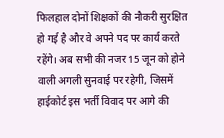फिलहाल दोनों शिक्षकों की नौकरी सुरक्षित हो गई है और वे अपने पद पर कार्य करते रहेंगे। अब सभी की नजर 15 जून को होने वाली अगली सुनवाई पर रहेगी, जिसमें हाईकोर्ट इस भर्ती विवाद पर आगे की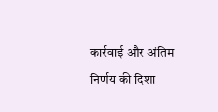कार्रवाई और अंतिम निर्णय की दिशा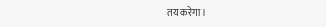तय करेगा।